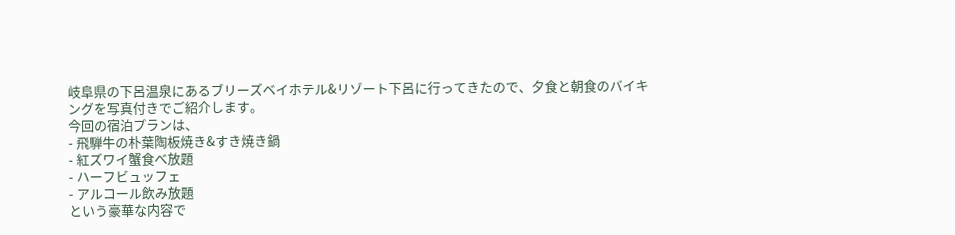岐阜県の下呂温泉にあるブリーズベイホテル&リゾート下呂に行ってきたので、夕食と朝食のバイキングを写真付きでご紹介します。
今回の宿泊プランは、
- 飛騨牛の朴葉陶板焼き&すき焼き鍋
- 紅ズワイ蟹食べ放題
- ハーフビュッフェ
- アルコール飲み放題
という豪華な内容で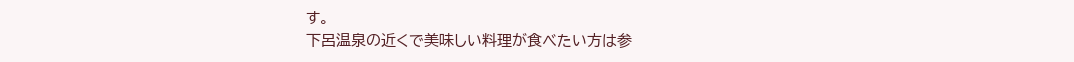す。
下呂温泉の近くで美味しい料理が食べたい方は参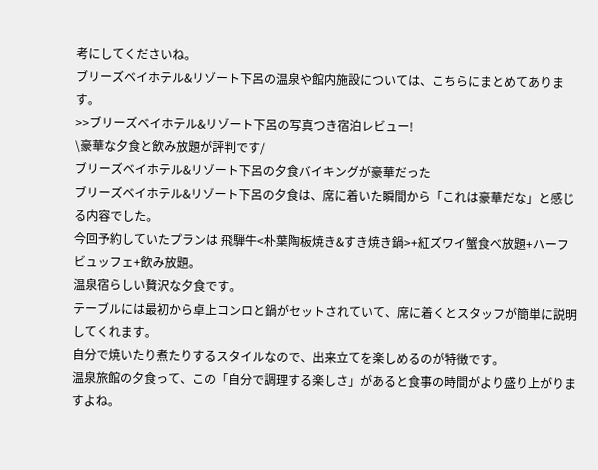考にしてくださいね。
ブリーズベイホテル&リゾート下呂の温泉や館内施設については、こちらにまとめてあります。
>>ブリーズベイホテル&リゾート下呂の写真つき宿泊レビュー!
\豪華な夕食と飲み放題が評判です/
ブリーズベイホテル&リゾート下呂の夕食バイキングが豪華だった
ブリーズベイホテル&リゾート下呂の夕食は、席に着いた瞬間から「これは豪華だな」と感じる内容でした。
今回予約していたプランは 飛騨牛<朴葉陶板焼き&すき焼き鍋>+紅ズワイ蟹食べ放題+ハーフビュッフェ+飲み放題。
温泉宿らしい贅沢な夕食です。
テーブルには最初から卓上コンロと鍋がセットされていて、席に着くとスタッフが簡単に説明してくれます。
自分で焼いたり煮たりするスタイルなので、出来立てを楽しめるのが特徴です。
温泉旅館の夕食って、この「自分で調理する楽しさ」があると食事の時間がより盛り上がりますよね。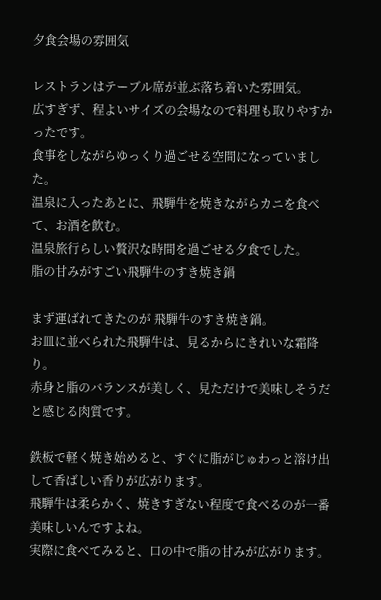夕食会場の雰囲気

レストランはテーブル席が並ぶ落ち着いた雰囲気。
広すぎず、程よいサイズの会場なので料理も取りやすかったです。
食事をしながらゆっくり過ごせる空間になっていました。
温泉に入ったあとに、飛騨牛を焼きながらカニを食べて、お酒を飲む。
温泉旅行らしい贅沢な時間を過ごせる夕食でした。
脂の甘みがすごい飛騨牛のすき焼き鍋

まず運ばれてきたのが 飛騨牛のすき焼き鍋。
お皿に並べられた飛騨牛は、見るからにきれいな霜降り。
赤身と脂のバランスが美しく、見ただけで美味しそうだと感じる肉質です。

鉄板で軽く焼き始めると、すぐに脂がじゅわっと溶け出して香ばしい香りが広がります。
飛騨牛は柔らかく、焼きすぎない程度で食べるのが一番美味しいんですよね。
実際に食べてみると、口の中で脂の甘みが広がります。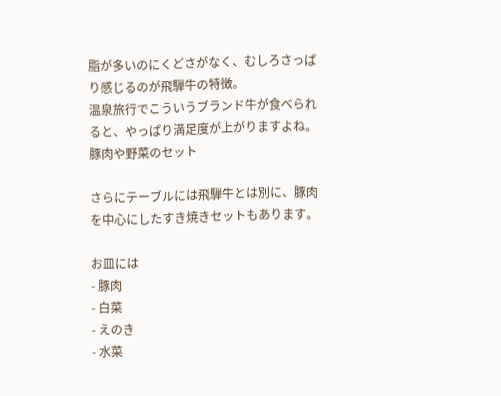脂が多いのにくどさがなく、むしろさっぱり感じるのが飛騨牛の特徴。
温泉旅行でこういうブランド牛が食べられると、やっぱり満足度が上がりますよね。
豚肉や野菜のセット

さらにテーブルには飛騨牛とは別に、豚肉を中心にしたすき焼きセットもあります。

お皿には
- 豚肉
- 白菜
- えのき
- 水菜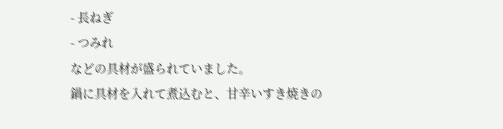- 長ねぎ
- つみれ
などの具材が盛られていました。
鍋に具材を入れて煮込むと、甘辛いすき焼きの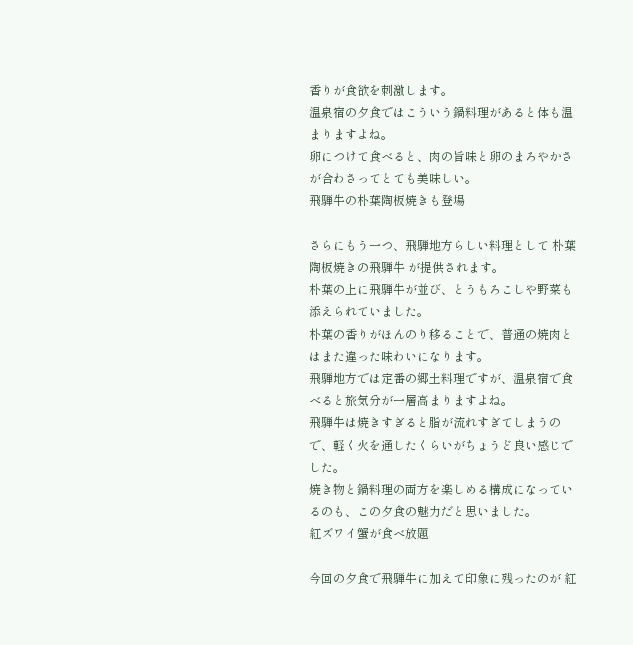香りが食欲を刺激します。
温泉宿の夕食ではこういう鍋料理があると体も温まりますよね。
卵につけて食べると、肉の旨味と卵のまろやかさが合わさってとても美味しい。
飛騨牛の朴葉陶板焼きも登場

さらにもう一つ、飛騨地方らしい料理として 朴葉陶板焼きの飛騨牛 が提供されます。
朴葉の上に飛騨牛が並び、とうもろこしや野菜も添えられていました。
朴葉の香りがほんのり移ることで、普通の焼肉とはまた違った味わいになります。
飛騨地方では定番の郷土料理ですが、温泉宿で食べると旅気分が一層高まりますよね。
飛騨牛は焼きすぎると脂が流れすぎてしまうので、軽く火を通したくらいがちょうど良い感じでした。
焼き物と鍋料理の両方を楽しめる構成になっているのも、この夕食の魅力だと思いました。
紅ズワイ蟹が食べ放題

今回の夕食で飛騨牛に加えて印象に残ったのが 紅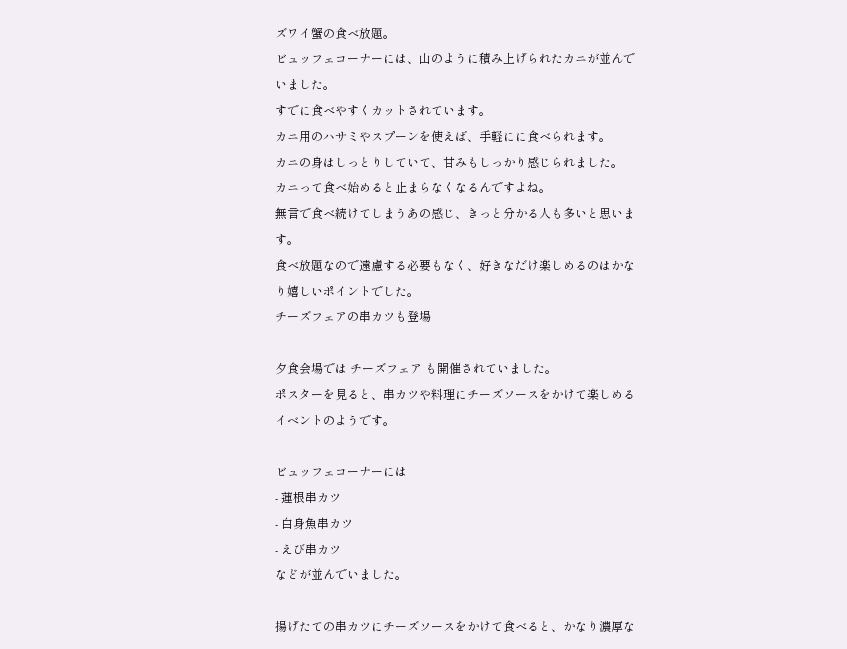ズワイ蟹の食べ放題。
ビュッフェコーナーには、山のように積み上げられたカニが並んでいました。
すでに食べやすくカットされています。
カニ用のハサミやスプーンを使えば、手軽にに食べられます。
カニの身はしっとりしていて、甘みもしっかり感じられました。
カニって食べ始めると止まらなくなるんですよね。
無言で食べ続けてしまうあの感じ、きっと分かる人も多いと思います。
食べ放題なので遠慮する必要もなく、好きなだけ楽しめるのはかなり嬉しいポイントでした。
チーズフェアの串カツも登場

夕食会場では チーズフェア も開催されていました。
ポスターを見ると、串カツや料理にチーズソースをかけて楽しめるイベントのようです。

ビュッフェコーナーには
- 蓮根串カツ
- 白身魚串カツ
- えび串カツ
などが並んでいました。

揚げたての串カツにチーズソースをかけて食べると、かなり濃厚な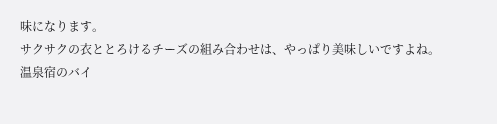味になります。
サクサクの衣ととろけるチーズの組み合わせは、やっぱり美味しいですよね。
温泉宿のバイ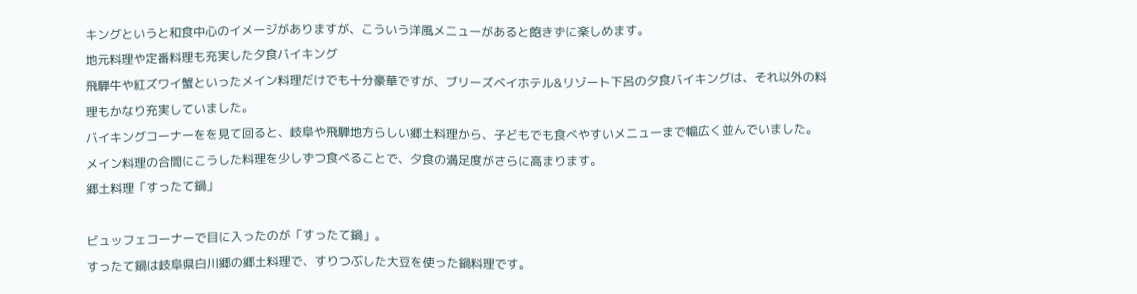キングというと和食中心のイメージがありますが、こういう洋風メニューがあると飽きずに楽しめます。
地元料理や定番料理も充実した夕食バイキング
飛騨牛や紅ズワイ蟹といったメイン料理だけでも十分豪華ですが、ブリーズベイホテル&リゾート下呂の夕食バイキングは、それ以外の料理もかなり充実していました。
バイキングコーナーをを見て回ると、岐阜や飛騨地方らしい郷土料理から、子どもでも食べやすいメニューまで幅広く並んでいました。
メイン料理の合間にこうした料理を少しずつ食べることで、夕食の満足度がさらに高まります。
郷土料理「すったて鍋」

ビュッフェコーナーで目に入ったのが「すったて鍋」。
すったて鍋は岐阜県白川郷の郷土料理で、すりつぶした大豆を使った鍋料理です。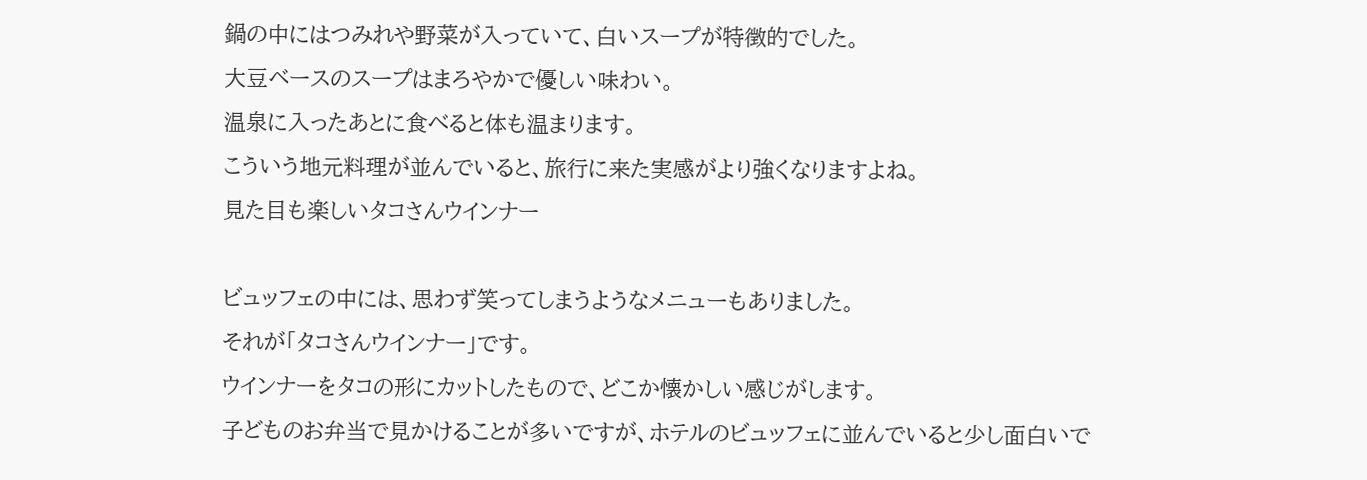鍋の中にはつみれや野菜が入っていて、白いスープが特徴的でした。
大豆ベースのスープはまろやかで優しい味わい。
温泉に入ったあとに食べると体も温まります。
こういう地元料理が並んでいると、旅行に来た実感がより強くなりますよね。
見た目も楽しいタコさんウインナー

ビュッフェの中には、思わず笑ってしまうようなメニューもありました。
それが「タコさんウインナー」です。
ウインナーをタコの形にカットしたもので、どこか懐かしい感じがします。
子どものお弁当で見かけることが多いですが、ホテルのビュッフェに並んでいると少し面白いで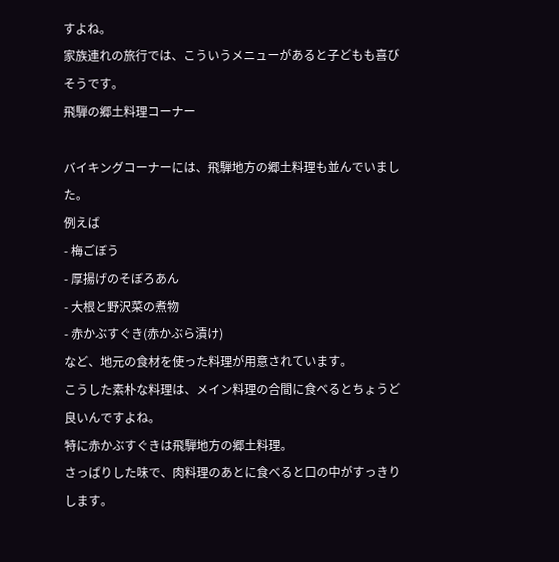すよね。
家族連れの旅行では、こういうメニューがあると子どもも喜びそうです。
飛騨の郷土料理コーナー

バイキングコーナーには、飛騨地方の郷土料理も並んでいました。
例えば
- 梅ごぼう
- 厚揚げのそぼろあん
- 大根と野沢菜の煮物
- 赤かぶすぐき(赤かぶら漬け)
など、地元の食材を使った料理が用意されています。
こうした素朴な料理は、メイン料理の合間に食べるとちょうど良いんですよね。
特に赤かぶすぐきは飛騨地方の郷土料理。
さっぱりした味で、肉料理のあとに食べると口の中がすっきりします。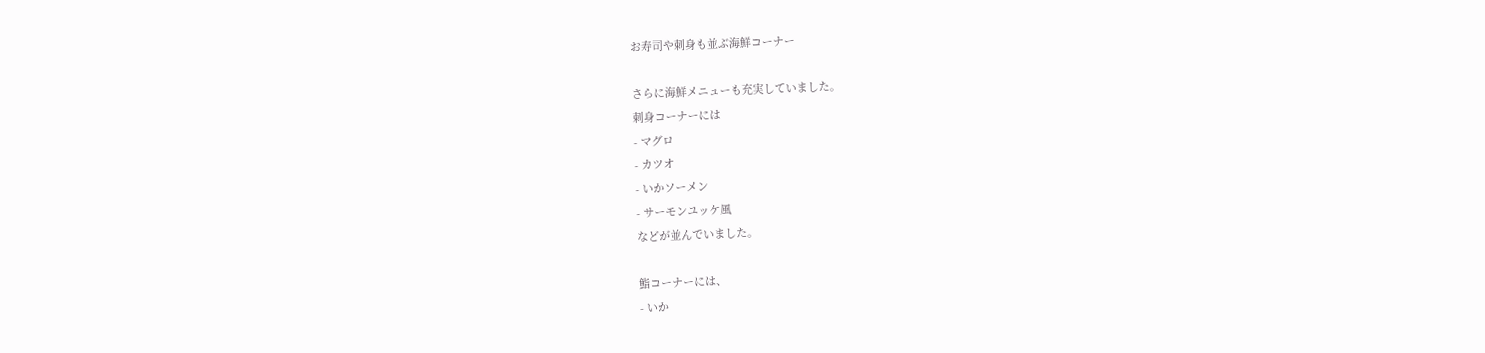お寿司や刺身も並ぶ海鮮コーナー

さらに海鮮メニューも充実していました。
刺身コーナーには
- マグロ
- カツオ
- いかソーメン
- サーモンユッケ風
などが並んでいました。

鮨コーナーには、
- いか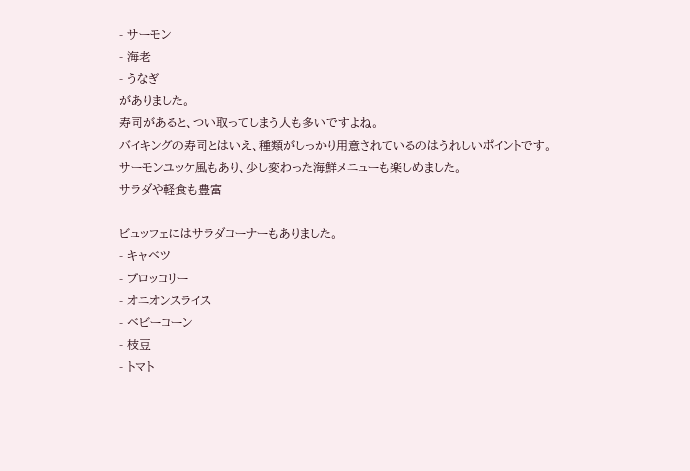- サーモン
- 海老
- うなぎ
がありました。
寿司があると、つい取ってしまう人も多いですよね。
バイキングの寿司とはいえ、種類がしっかり用意されているのはうれしいポイントです。
サーモンユッケ風もあり、少し変わった海鮮メニューも楽しめました。
サラダや軽食も豊富

ビュッフェにはサラダコーナーもありました。
- キャベツ
- ブロッコリー
- オニオンスライス
- ベビーコーン
- 枝豆
- トマト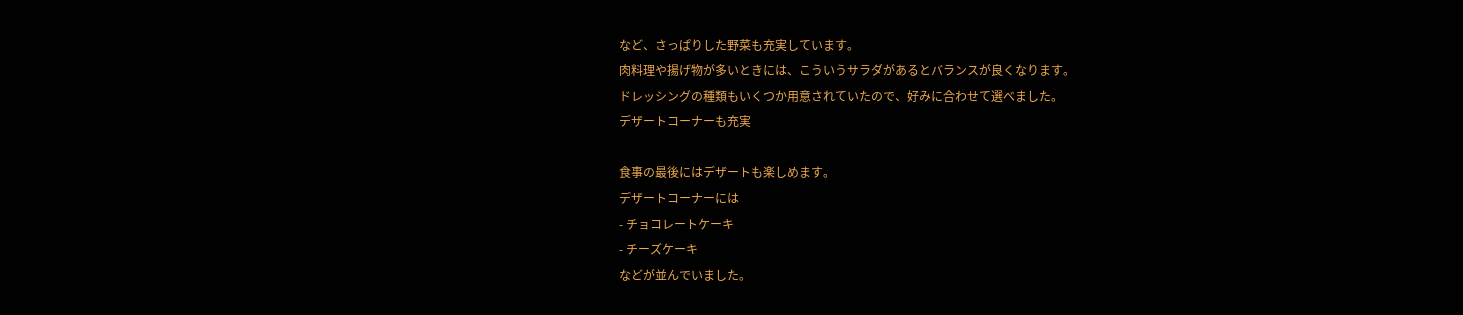など、さっぱりした野菜も充実しています。
肉料理や揚げ物が多いときには、こういうサラダがあるとバランスが良くなります。
ドレッシングの種類もいくつか用意されていたので、好みに合わせて選べました。
デザートコーナーも充実

食事の最後にはデザートも楽しめます。
デザートコーナーには
- チョコレートケーキ
- チーズケーキ
などが並んでいました。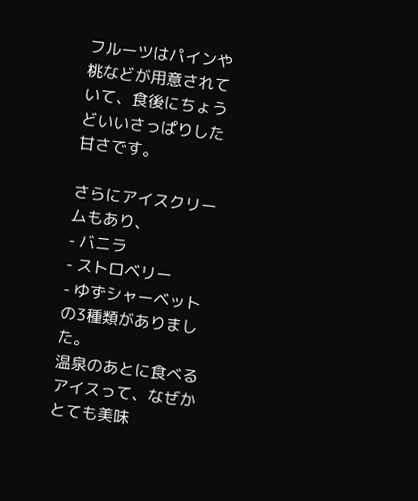フルーツはパインや桃などが用意されていて、食後にちょうどいいさっぱりした甘さです。

さらにアイスクリームもあり、
- バニラ
- ストロベリー
- ゆずシャーベット
の3種類がありました。
温泉のあとに食べるアイスって、なぜかとても美味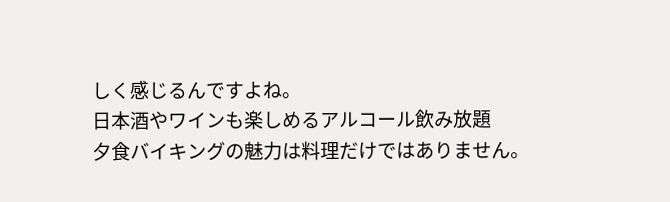しく感じるんですよね。
日本酒やワインも楽しめるアルコール飲み放題
夕食バイキングの魅力は料理だけではありません。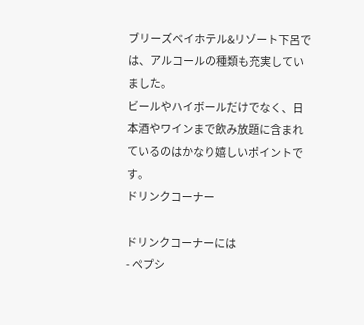ブリーズベイホテル&リゾート下呂では、アルコールの種類も充実していました。
ビールやハイボールだけでなく、日本酒やワインまで飲み放題に含まれているのはかなり嬉しいポイントです。
ドリンクコーナー

ドリンクコーナーには
- ペプシ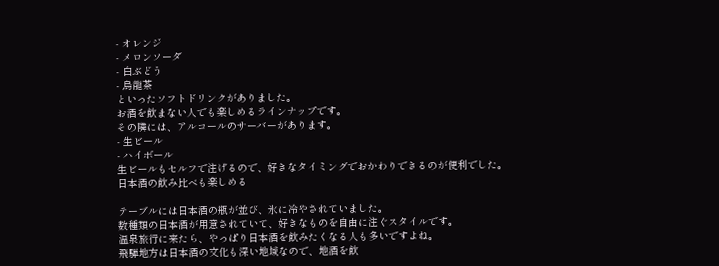- オレンジ
- メロンソーダ
- 白ぶどう
- 烏龍茶
といったソフトドリンクがありました。
お酒を飲まない人でも楽しめるラインナップです。
その隣には、アルコールのサーバーがあります。
- 生ビール
- ハイボール
生ビールもセルフで注げるので、好きなタイミングでおかわりできるのが便利でした。
日本酒の飲み比べも楽しめる

テーブルには日本酒の瓶が並び、氷に冷やされていました。
数種類の日本酒が用意されていて、好きなものを自由に注ぐスタイルです。
温泉旅行に来たら、やっぱり日本酒を飲みたくなる人も多いですよね。
飛騨地方は日本酒の文化も深い地域なので、地酒を飲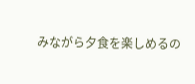みながら夕食を楽しめるの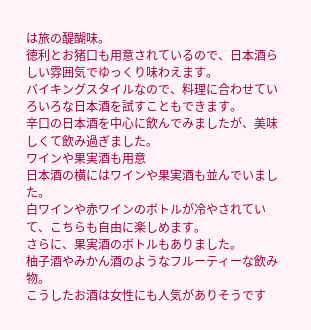は旅の醍醐味。
徳利とお猪口も用意されているので、日本酒らしい雰囲気でゆっくり味わえます。
バイキングスタイルなので、料理に合わせていろいろな日本酒を試すこともできます。
辛口の日本酒を中心に飲んでみましたが、美味しくて飲み過ぎました。
ワインや果実酒も用意
日本酒の横にはワインや果実酒も並んでいました。
白ワインや赤ワインのボトルが冷やされていて、こちらも自由に楽しめます。
さらに、果実酒のボトルもありました。
柚子酒やみかん酒のようなフルーティーな飲み物。
こうしたお酒は女性にも人気がありそうです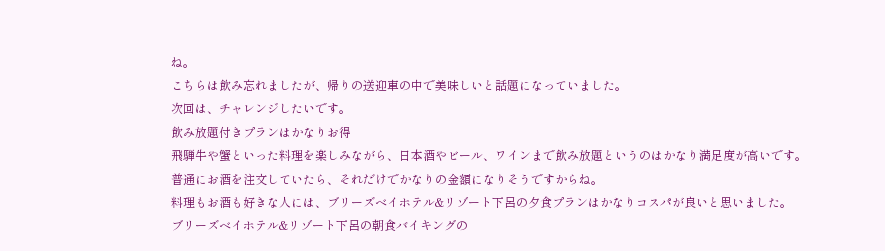ね。
こちらは飲み忘れましたが、帰りの送迎車の中で美味しいと話題になっていました。
次回は、チャレンジしたいです。
飲み放題付きプランはかなりお得
飛騨牛や蟹といった料理を楽しみながら、日本酒やビール、ワインまで飲み放題というのはかなり満足度が高いです。
普通にお酒を注文していたら、それだけでかなりの金額になりそうですからね。
料理もお酒も好きな人には、ブリーズベイホテル&リゾート下呂の夕食プランはかなりコスパが良いと思いました。
ブリーズベイホテル&リゾート下呂の朝食バイキングの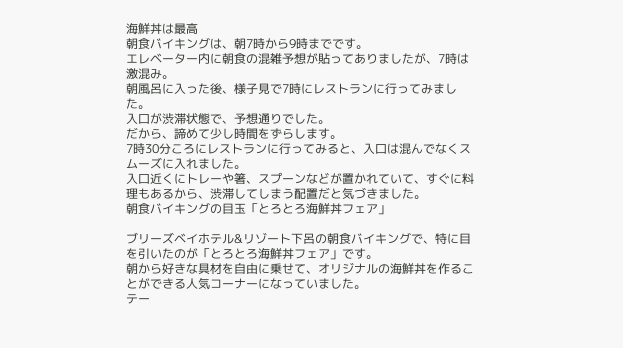海鮮丼は最高
朝食バイキングは、朝7時から9時までです。
エレベーター内に朝食の混雑予想が貼ってありましたが、7時は激混み。
朝風呂に入った後、様子見で7時にレストランに行ってみました。
入口が渋滞状態で、予想通りでした。
だから、諦めて少し時間をずらします。
7時30分ころにレストランに行ってみると、入口は混んでなくスムーズに入れました。
入口近くにトレーや箸、スプーンなどが置かれていて、すぐに料理もあるから、渋滞してしまう配置だと気づきました。
朝食バイキングの目玉「とろとろ海鮮丼フェア」

ブリーズベイホテル&リゾート下呂の朝食バイキングで、特に目を引いたのが「とろとろ海鮮丼フェア」です。
朝から好きな具材を自由に乗せて、オリジナルの海鮮丼を作ることができる人気コーナーになっていました。
テー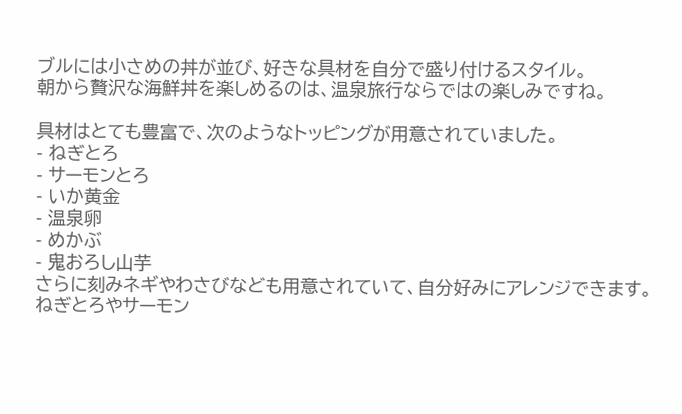ブルには小さめの丼が並び、好きな具材を自分で盛り付けるスタイル。
朝から贅沢な海鮮丼を楽しめるのは、温泉旅行ならではの楽しみですね。

具材はとても豊富で、次のようなトッピングが用意されていました。
- ねぎとろ
- サーモンとろ
- いか黄金
- 温泉卵
- めかぶ
- 鬼おろし山芋
さらに刻みネギやわさびなども用意されていて、自分好みにアレンジできます。
ねぎとろやサーモン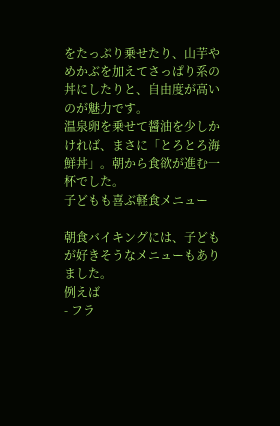をたっぷり乗せたり、山芋やめかぶを加えてさっぱり系の丼にしたりと、自由度が高いのが魅力です。
温泉卵を乗せて醤油を少しかければ、まさに「とろとろ海鮮丼」。朝から食欲が進む一杯でした。
子どもも喜ぶ軽食メニュー

朝食バイキングには、子どもが好きそうなメニューもありました。
例えば
- フラ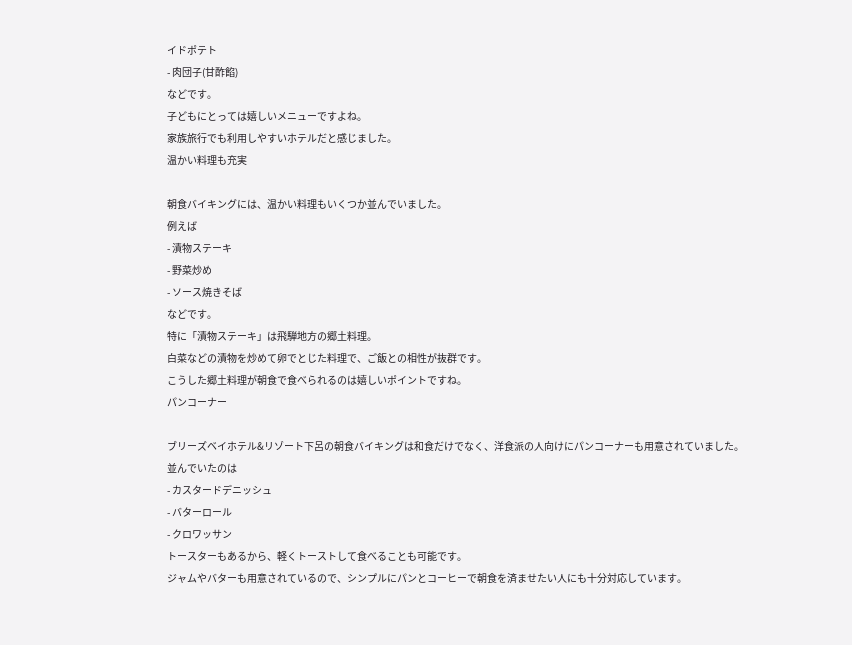イドポテト
- 肉団子(甘酢餡)
などです。
子どもにとっては嬉しいメニューですよね。
家族旅行でも利用しやすいホテルだと感じました。
温かい料理も充実

朝食バイキングには、温かい料理もいくつか並んでいました。
例えば
- 漬物ステーキ
- 野菜炒め
- ソース焼きそば
などです。
特に「漬物ステーキ」は飛騨地方の郷土料理。
白菜などの漬物を炒めて卵でとじた料理で、ご飯との相性が抜群です。
こうした郷土料理が朝食で食べられるのは嬉しいポイントですね。
パンコーナー

ブリーズベイホテル&リゾート下呂の朝食バイキングは和食だけでなく、洋食派の人向けにパンコーナーも用意されていました。
並んでいたのは
- カスタードデニッシュ
- バターロール
- クロワッサン
トースターもあるから、軽くトーストして食べることも可能です。
ジャムやバターも用意されているので、シンプルにパンとコーヒーで朝食を済ませたい人にも十分対応しています。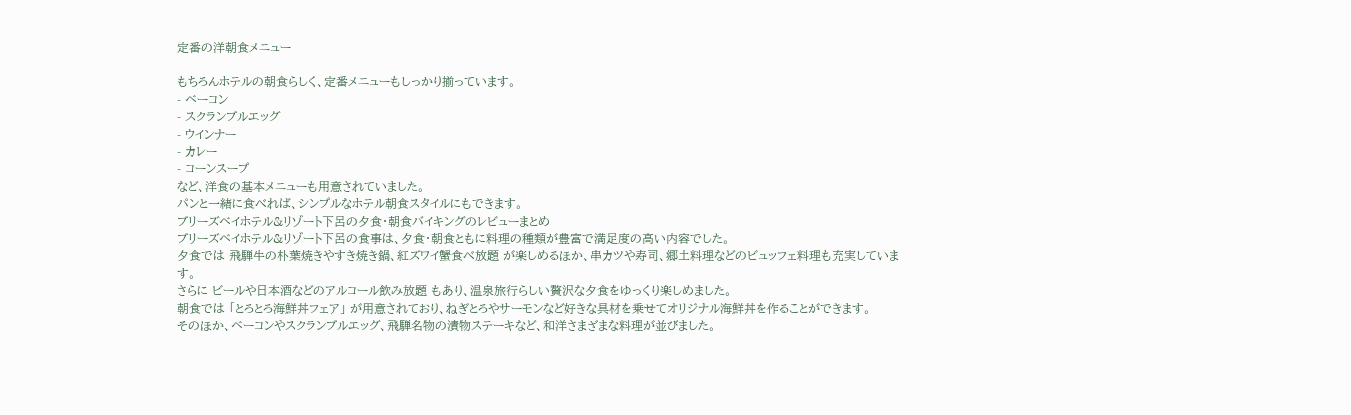定番の洋朝食メニュー

もちろんホテルの朝食らしく、定番メニューもしっかり揃っています。
- ベーコン
- スクランブルエッグ
- ウインナー
- カレー
- コーンスープ
など、洋食の基本メニューも用意されていました。
パンと一緒に食べれば、シンプルなホテル朝食スタイルにもできます。
ブリーズベイホテル&リゾート下呂の夕食・朝食バイキングのレビューまとめ
ブリーズベイホテル&リゾート下呂の食事は、夕食・朝食ともに料理の種類が豊富で満足度の高い内容でした。
夕食では 飛騨牛の朴葉焼きやすき焼き鍋、紅ズワイ蟹食べ放題 が楽しめるほか、串カツや寿司、郷土料理などのビュッフェ料理も充実しています。
さらに ビールや日本酒などのアルコール飲み放題 もあり、温泉旅行らしい贅沢な夕食をゆっくり楽しめました。
朝食では 「とろとろ海鮮丼フェア」 が用意されており、ねぎとろやサーモンなど好きな具材を乗せてオリジナル海鮮丼を作ることができます。
そのほか、ベーコンやスクランブルエッグ、飛騨名物の漬物ステーキなど、和洋さまざまな料理が並びました。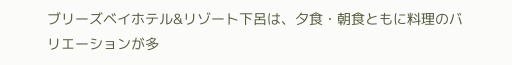ブリーズベイホテル&リゾート下呂は、夕食・朝食ともに料理のバリエーションが多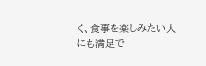く、食事を楽しみたい人にも満足で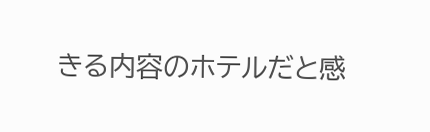きる内容のホテルだと感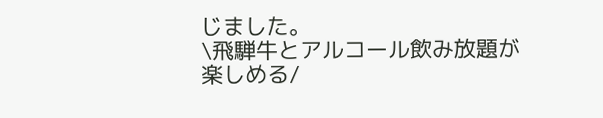じました。
\飛騨牛とアルコール飲み放題が楽しめる/